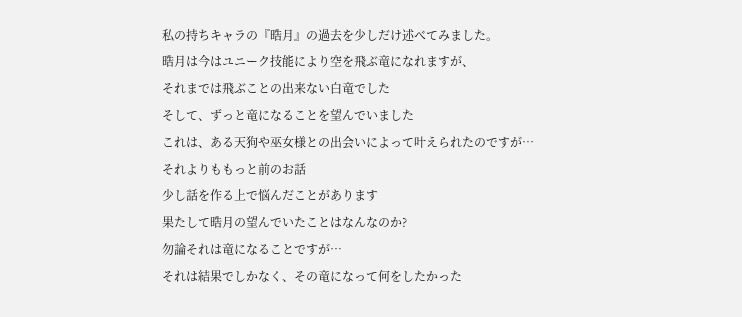私の持ちキャラの『晧月』の過去を少しだけ述べてみました。
晧月は今はユニーク技能により空を飛ぶ竜になれますが、
それまでは飛ぶことの出来ない白竜でした
そして、ずっと竜になることを望んでいました
これは、ある天狗や巫女様との出会いによって叶えられたのですが…
それよりももっと前のお話
少し話を作る上で悩んだことがあります
果たして晧月の望んでいたことはなんなのか?
勿論それは竜になることですが…
それは結果でしかなく、その竜になって何をしたかった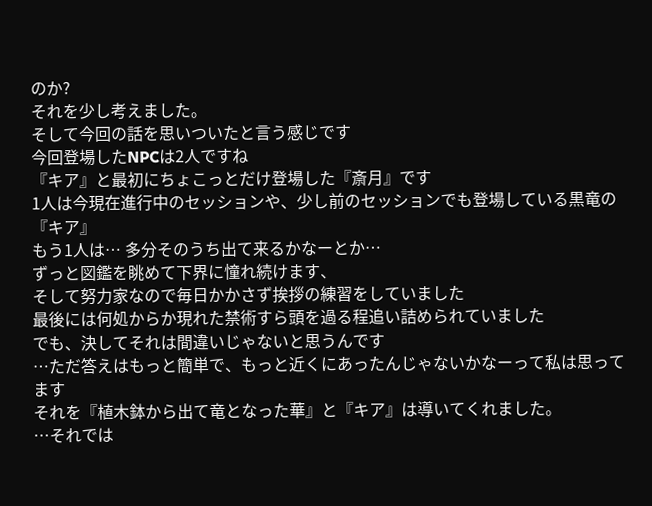のか?
それを少し考えました。
そして今回の話を思いついたと言う感じです
今回登場したNPCは2人ですね
『キア』と最初にちょこっとだけ登場した『斎月』です
1人は今現在進行中のセッションや、少し前のセッションでも登場している黒竜の『キア』
もう1人は… 多分そのうち出て来るかなーとか…
ずっと図鑑を眺めて下界に憧れ続けます、
そして努力家なので毎日かかさず挨拶の練習をしていました
最後には何処からか現れた禁術すら頭を過る程追い詰められていました
でも、決してそれは間違いじゃないと思うんです
…ただ答えはもっと簡単で、もっと近くにあったんじゃないかなーって私は思ってます
それを『植木鉢から出て竜となった華』と『キア』は導いてくれました。
…それでは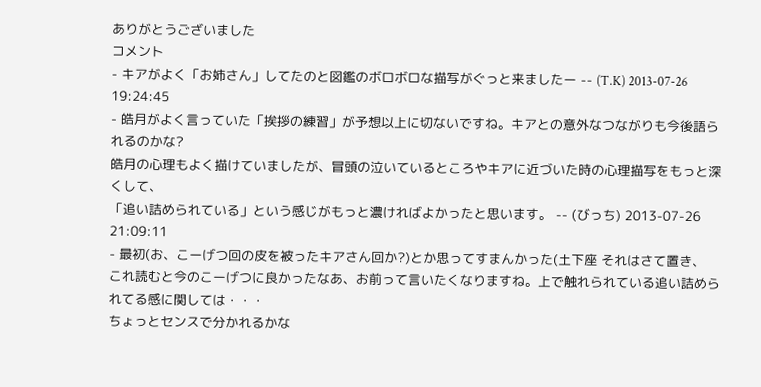ありがとうございました
コメント
- キアがよく「お姉さん」してたのと図鑑のボロボロな描写がぐっと来ましたー -- (T.K) 2013-07-26 19:24:45
- 皓月がよく言っていた「挨拶の練習」が予想以上に切ないですね。キアとの意外なつながりも今後語られるのかな?
皓月の心理もよく描けていましたが、冒頭の泣いているところやキアに近づいた時の心理描写をもっと深くして、
「追い詰められている」という感じがもっと濃ければよかったと思います。 -- (びっち) 2013-07-26 21:09:11
- 最初(お、こーげつ回の皮を被ったキアさん回か?)とか思ってすまんかった(土下座 それはさて置き、
これ読むと今のこーげつに良かったなあ、お前って言いたくなりますね。上で触れられている追い詰められてる感に関しては・・・
ちょっとセンスで分かれるかな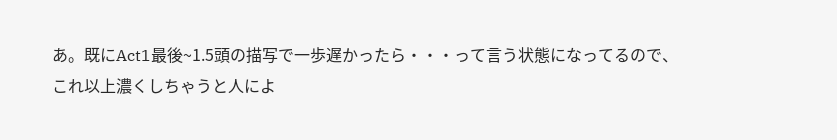あ。既にAct1最後~1.5頭の描写で一歩遅かったら・・・って言う状態になってるので、
これ以上濃くしちゃうと人によ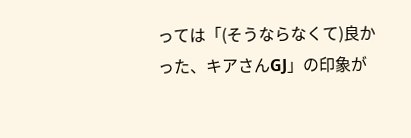っては「(そうならなくて)良かった、キアさんGJ」の印象が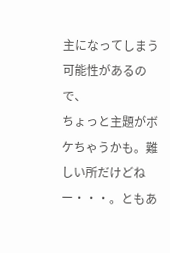主になってしまう可能性があるので、
ちょっと主題がボケちゃうかも。難しい所だけどねー・・・。ともあ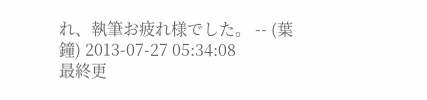れ、執筆お疲れ様でした。 -- (葉鐘) 2013-07-27 05:34:08
最終更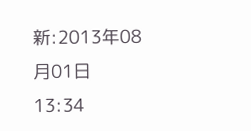新:2013年08月01日 13:34